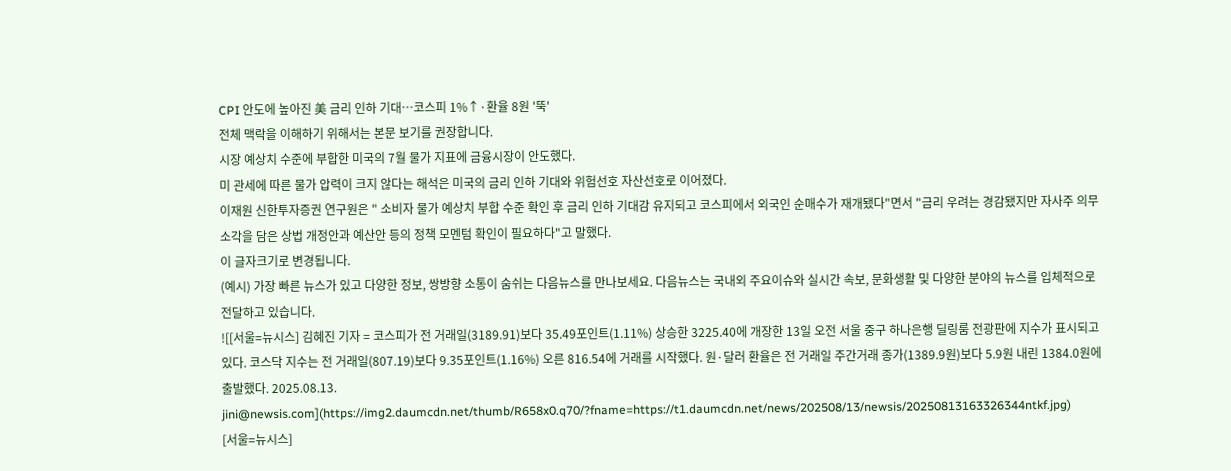CPI 안도에 높아진 美 금리 인하 기대…코스피 1%↑·환율 8원 '뚝'
전체 맥락을 이해하기 위해서는 본문 보기를 권장합니다.
시장 예상치 수준에 부합한 미국의 7월 물가 지표에 금융시장이 안도했다.
미 관세에 따른 물가 압력이 크지 않다는 해석은 미국의 금리 인하 기대와 위험선호 자산선호로 이어졌다.
이재원 신한투자증권 연구원은 " 소비자 물가 예상치 부합 수준 확인 후 금리 인하 기대감 유지되고 코스피에서 외국인 순매수가 재개됐다"면서 "금리 우려는 경감됐지만 자사주 의무 소각을 담은 상법 개정안과 예산안 등의 정책 모멘텀 확인이 필요하다"고 말했다.
이 글자크기로 변경됩니다.
(예시) 가장 빠른 뉴스가 있고 다양한 정보, 쌍방향 소통이 숨쉬는 다음뉴스를 만나보세요. 다음뉴스는 국내외 주요이슈와 실시간 속보, 문화생활 및 다양한 분야의 뉴스를 입체적으로 전달하고 있습니다.
![[서울=뉴시스] 김혜진 기자 = 코스피가 전 거래일(3189.91)보다 35.49포인트(1.11%) 상승한 3225.40에 개장한 13일 오전 서울 중구 하나은행 딜링룸 전광판에 지수가 표시되고 있다. 코스닥 지수는 전 거래일(807.19)보다 9.35포인트(1.16%) 오른 816.54에 거래를 시작했다. 원·달러 환율은 전 거래일 주간거래 종가(1389.9원)보다 5.9원 내린 1384.0원에 출발했다. 2025.08.13. jini@newsis.com](https://img2.daumcdn.net/thumb/R658x0.q70/?fname=https://t1.daumcdn.net/news/202508/13/newsis/20250813163326344ntkf.jpg)
[서울=뉴시스]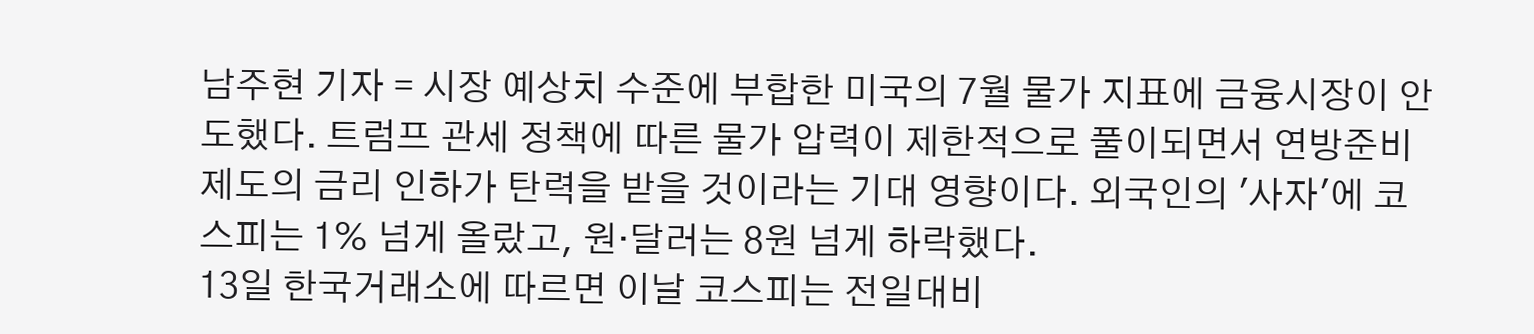남주현 기자 = 시장 예상치 수준에 부합한 미국의 7월 물가 지표에 금융시장이 안도했다. 트럼프 관세 정책에 따른 물가 압력이 제한적으로 풀이되면서 연방준비제도의 금리 인하가 탄력을 받을 것이라는 기대 영향이다. 외국인의 '사자'에 코스피는 1% 넘게 올랐고, 원·달러는 8원 넘게 하락했다.
13일 한국거래소에 따르면 이날 코스피는 전일대비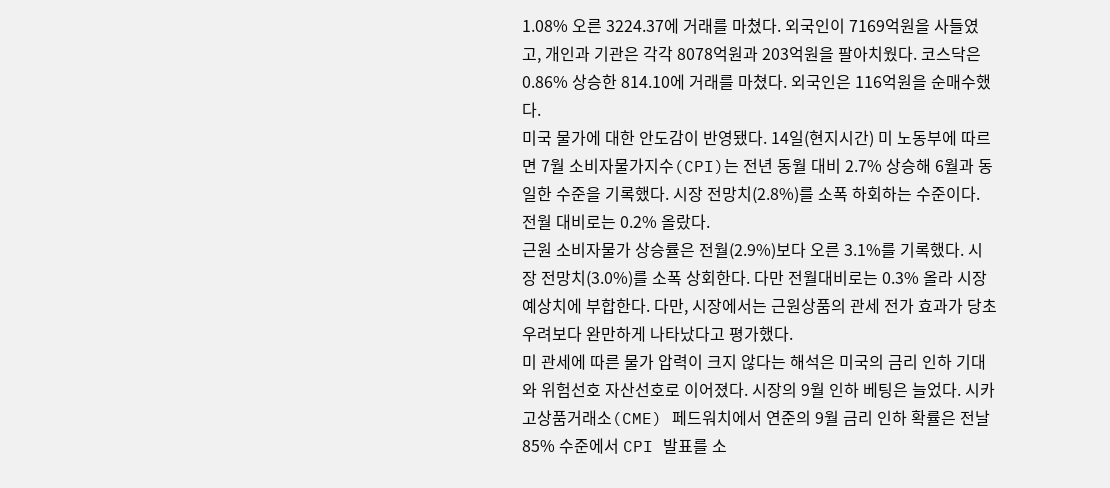1.08% 오른 3224.37에 거래를 마쳤다. 외국인이 7169억원을 사들였고, 개인과 기관은 각각 8078억원과 203억원을 팔아치웠다. 코스닥은 0.86% 상승한 814.10에 거래를 마쳤다. 외국인은 116억원을 순매수했다.
미국 물가에 대한 안도감이 반영됐다. 14일(현지시간) 미 노동부에 따르면 7월 소비자물가지수(CPI)는 전년 동월 대비 2.7% 상승해 6월과 동일한 수준을 기록했다. 시장 전망치(2.8%)를 소폭 하회하는 수준이다. 전월 대비로는 0.2% 올랐다.
근원 소비자물가 상승률은 전월(2.9%)보다 오른 3.1%를 기록했다. 시장 전망치(3.0%)를 소폭 상회한다. 다만 전월대비로는 0.3% 올라 시장 예상치에 부합한다. 다만, 시장에서는 근원상품의 관세 전가 효과가 당초 우려보다 완만하게 나타났다고 평가했다.
미 관세에 따른 물가 압력이 크지 않다는 해석은 미국의 금리 인하 기대와 위험선호 자산선호로 이어졌다. 시장의 9월 인하 베팅은 늘었다. 시카고상품거래소(CME) 페드워치에서 연준의 9월 금리 인하 확률은 전날 85% 수준에서 CPI 발표를 소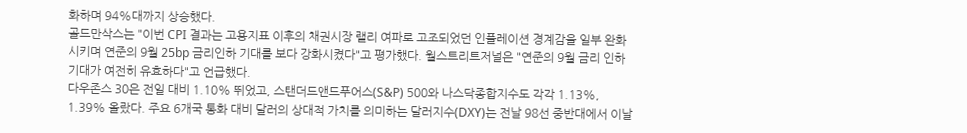화하며 94%대까지 상승했다.
골드만삭스는 "이번 CPI 결과는 고용지표 이후의 채권시장 랠리 여파로 고조되었던 인플레이션 경계감을 일부 완화시키며 연준의 9월 25bp 금리인하 기대를 보다 강화시켰다"고 평가했다. 월스트리트저널은 "연준의 9월 금리 인하 기대가 여전히 유효하다"고 언급했다.
다우존스 30은 전일 대비 1.10% 뛰었고, 스탠더드앤드푸어스(S&P) 500와 나스닥종합지수도 각각 1.13%, 1.39% 올랐다. 주요 6개국 통화 대비 달러의 상대적 가치를 의미하는 달러지수(DXY)는 전날 98선 중반대에서 이날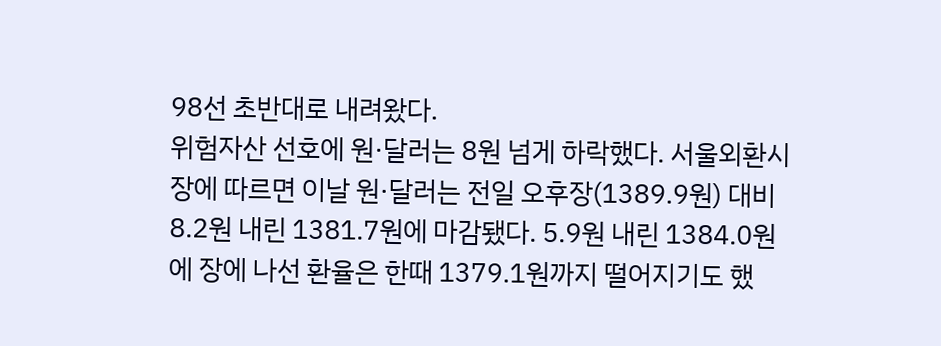98선 초반대로 내려왔다.
위험자산 선호에 원·달러는 8원 넘게 하락했다. 서울외환시장에 따르면 이날 원·달러는 전일 오후장(1389.9원) 대비 8.2원 내린 1381.7원에 마감됐다. 5.9원 내린 1384.0원에 장에 나선 환율은 한때 1379.1원까지 떨어지기도 했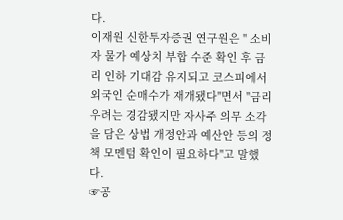다.
이재원 신한투자증권 연구원은 " 소비자 물가 예상치 부합 수준 확인 후 금리 인하 기대감 유지되고 코스피에서 외국인 순매수가 재개됐다"면서 "금리 우려는 경감됐지만 자사주 의무 소각을 담은 상법 개정안과 예산안 등의 정책 모멘텀 확인이 필요하다"고 말했다.
☞공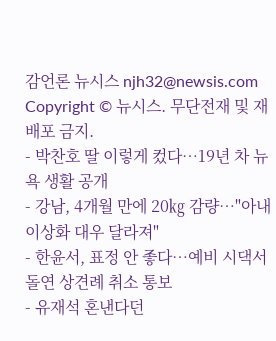감언론 뉴시스 njh32@newsis.com
Copyright © 뉴시스. 무단전재 및 재배포 금지.
- 박찬호 딸 이렇게 컸다…19년 차 뉴욕 생활 공개
- 강남, 4개월 만에 20㎏ 감량…"아내 이상화 대우 달라져"
- 한윤서, 표정 안 좋다…예비 시댁서 돌연 상견례 취소 통보
- 유재석 혼낸다던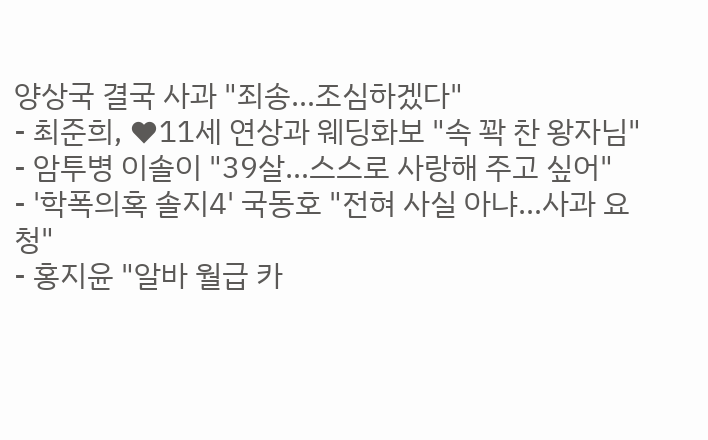양상국 결국 사과 "죄송…조심하겠다"
- 최준희, ♥11세 연상과 웨딩화보 "속 꽉 찬 왕자님"
- 암투병 이솔이 "39살…스스로 사랑해 주고 싶어"
- '학폭의혹 솔지4' 국동호 "전혀 사실 아냐…사과 요청"
- 홍지윤 "알바 월급 카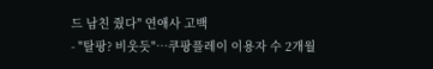드 남친 줬다" 연애사 고백
- "탈팡? 비웃듯"…쿠팡플레이 이용자 수 2개월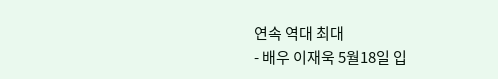연속 역대 최대
- 배우 이재욱 5월18일 입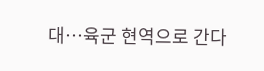대…육군 현역으로 간다